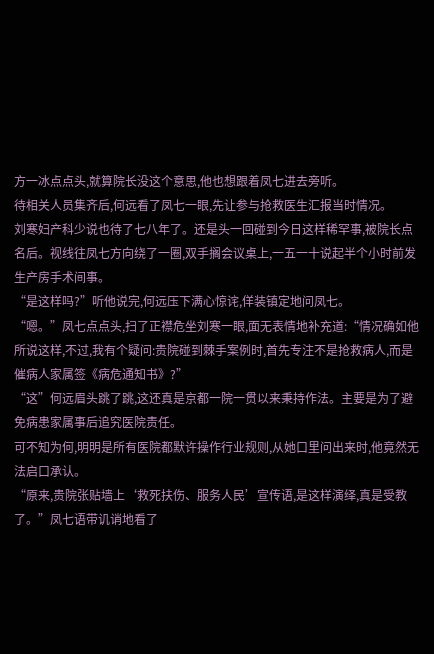方一冰点点头,就算院长没这个意思,他也想跟着凤七进去旁听。
待相关人员集齐后,何远看了凤七一眼,先让参与抢救医生汇报当时情况。
刘寒妇产科少说也待了七八年了。还是头一回碰到今日这样稀罕事,被院长点名后。视线往凤七方向绕了一圈,双手搁会议桌上,一五一十说起半个小时前发生产房手术间事。
“是这样吗?”听他说完,何远压下满心惊诧,佯装镇定地问凤七。
“嗯。”凤七点点头,扫了正襟危坐刘寒一眼,面无表情地补充道:“情况确如他所说这样,不过,我有个疑问:贵院碰到棘手案例时,首先专注不是抢救病人,而是催病人家属签《病危通知书》?”
“这”何远眉头跳了跳,这还真是京都一院一贯以来秉持作法。主要是为了避免病患家属事后追究医院责任。
可不知为何,明明是所有医院都默许操作行业规则,从她口里问出来时,他竟然无法启口承认。
“原来,贵院张贴墙上‘救死扶伤、服务人民’宣传语,是这样演绎,真是受教了。”凤七语带讥诮地看了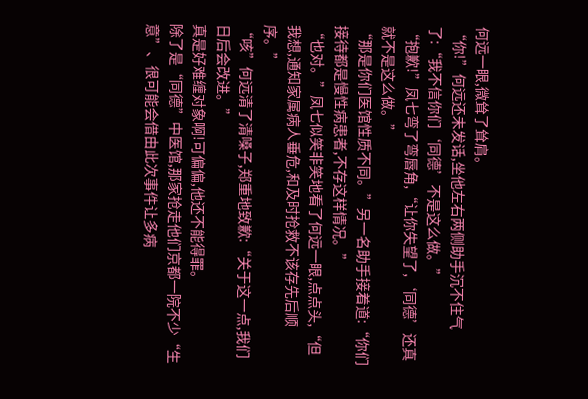何远一眼,微耸了耸肩。
“你!”何远还未发话,坐他左右两侧助手沉不住气了:“我不信你们‘同德’不是这么做。”
“抱歉!”凤七弯了弯唇角,“让你失望了,‘同德’还真就不是这么做。”
“那是你们医馆性质不同。”另一名助手接着道:“你们接待都是慢性病患者,不存这样情况。”
“也对。”凤七似笑非笑地看了何远一眼,点点头,“但我想,通知家属病人垂危,和及时抢救不该存先后顺序。”
“咳”何远清了清嗓子,郑重地致歉:“关于这一点,我们日后会改进。”
真是好难缠对象啊!可偏偏,他还不能得罪。
除了是“同德”中医馆,那家抢走他们京都一院不少“生意”、很可能会借由此次事件让多病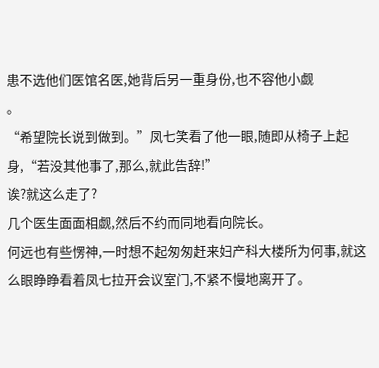患不选他们医馆名医,她背后另一重身份,也不容他小觑
。
“希望院长说到做到。”凤七笑看了他一眼,随即从椅子上起身,“若没其他事了,那么,就此告辞!”
诶?就这么走了?
几个医生面面相觑,然后不约而同地看向院长。
何远也有些愣神,一时想不起匆匆赶来妇产科大楼所为何事,就这么眼睁睁看着凤七拉开会议室门,不紧不慢地离开了。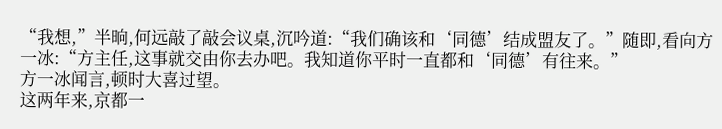“我想,”半晌,何远敲了敲会议桌,沉吟道:“我们确该和‘同德’结成盟友了。”随即,看向方一冰:“方主任,这事就交由你去办吧。我知道你平时一直都和‘同德’有往来。”
方一冰闻言,顿时大喜过望。
这两年来,京都一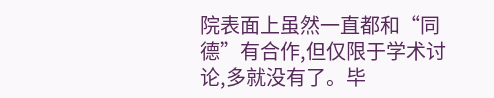院表面上虽然一直都和“同德”有合作,但仅限于学术讨论,多就没有了。毕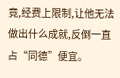竟,经费上限制,让他无法做出什么成就,反倒一直占“同德”便宜。